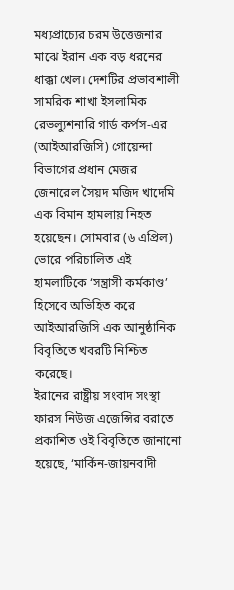মধ্যপ্রাচ্যের চরম উত্তেজনার মাঝে ইরান এক বড় ধরনের ধাক্কা খেল। দেশটির প্রভাবশালী সামরিক শাখা ইসলামিক রেভল্যুশনারি গার্ড কর্পস-এর (আইআরজিসি) গোয়েন্দা বিভাগের প্রধান মেজর জেনারেল সৈয়দ মজিদ খাদেমি এক বিমান হামলায় নিহত হয়েছেন। সোমবার (৬ এপ্রিল) ভোরে পরিচালিত এই হামলাটিকে ‘সন্ত্রাসী কর্মকাণ্ড’ হিসেবে অভিহিত করে আইআরজিসি এক আনুষ্ঠানিক বিবৃতিতে খবরটি নিশ্চিত করেছে।
ইরানের রাষ্ট্রীয় সংবাদ সংস্থা ফারস নিউজ এজেন্সির বরাতে প্রকাশিত ওই বিবৃতিতে জানানো হয়েছে, ‘মার্কিন-জায়নবাদী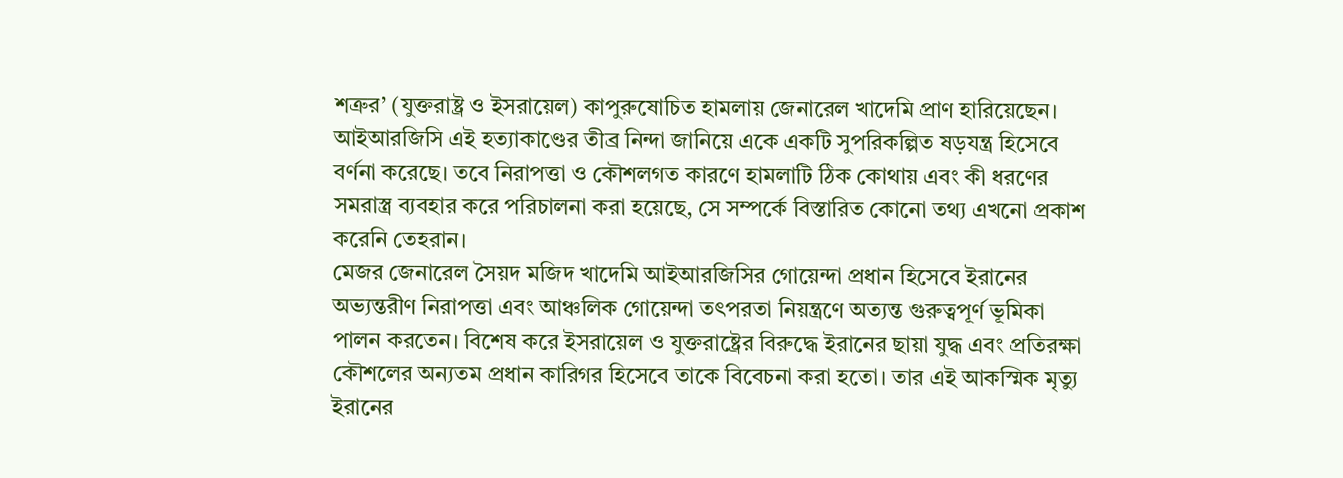শত্রুর’ (যুক্তরাষ্ট্র ও ইসরায়েল) কাপুরুষোচিত হামলায় জেনারেল খাদেমি প্রাণ হারিয়েছেন। আইআরজিসি এই হত্যাকাণ্ডের তীব্র নিন্দা জানিয়ে একে একটি সুপরিকল্পিত ষড়যন্ত্র হিসেবে বর্ণনা করেছে। তবে নিরাপত্তা ও কৌশলগত কারণে হামলাটি ঠিক কোথায় এবং কী ধরণের সমরাস্ত্র ব্যবহার করে পরিচালনা করা হয়েছে, সে সম্পর্কে বিস্তারিত কোনো তথ্য এখনো প্রকাশ করেনি তেহরান।
মেজর জেনারেল সৈয়দ মজিদ খাদেমি আইআরজিসির গোয়েন্দা প্রধান হিসেবে ইরানের অভ্যন্তরীণ নিরাপত্তা এবং আঞ্চলিক গোয়েন্দা তৎপরতা নিয়ন্ত্রণে অত্যন্ত গুরুত্বপূর্ণ ভূমিকা পালন করতেন। বিশেষ করে ইসরায়েল ও যুক্তরাষ্ট্রের বিরুদ্ধে ইরানের ছায়া যুদ্ধ এবং প্রতিরক্ষা কৌশলের অন্যতম প্রধান কারিগর হিসেবে তাকে বিবেচনা করা হতো। তার এই আকস্মিক মৃত্যু ইরানের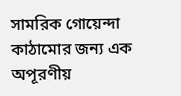সামরিক গোয়েন্দা কাঠামোর জন্য এক অপূরণীয়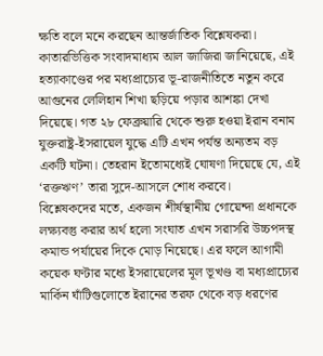ক্ষতি বলে মনে করছেন আন্তর্জাতিক বিশ্লেষকরা।
কাতারভিত্তিক সংবাদমাধ্যম আল জাজিরা জানিয়েছে, এই হত্যাকাণ্ডের পর মধ্যপ্রাচ্যের ভূ-রাজনীতিতে নতুন করে আগুনের লেলিহান শিখা ছড়িয়ে পড়ার আশঙ্কা দেখা দিয়েছে। গত ২৮ ফেব্রুয়ারি থেকে শুরু হওয়া ইরান বনাম যুক্তরাষ্ট্র-ইসরায়েল যুদ্ধে এটি এখন পর্যন্ত অন্যতম বড় একটি ঘটনা। তেহরান ইতোমধ্যেই ঘোষণা দিয়েছে যে, এই ‘রক্তঋণ’ তারা সুদে-আসলে শোধ করবে।
বিশ্লেষকদের মতে, একজন শীর্ষস্থানীয় গোয়েন্দা প্রধানকে লক্ষ্যবস্তু করার অর্থ হলো সংঘাত এখন সরাসরি উচ্চপদস্থ কমান্ড পর্যায়ের দিকে মোড় নিয়েছে। এর ফলে আগামী কয়েক ঘণ্টার মধ্যে ইসরায়েলের মূল ভূখণ্ড বা মধ্যপ্রাচ্যের মার্কিন ঘাঁটিগুলোতে ইরানের তরফ থেকে বড় ধরণের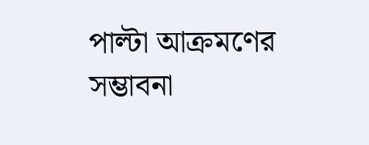পাল্টা আক্রমণের সম্ভাবনা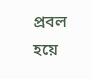প্রবল হয়ে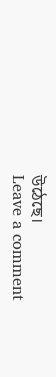উঠেছে।
Leave a comment